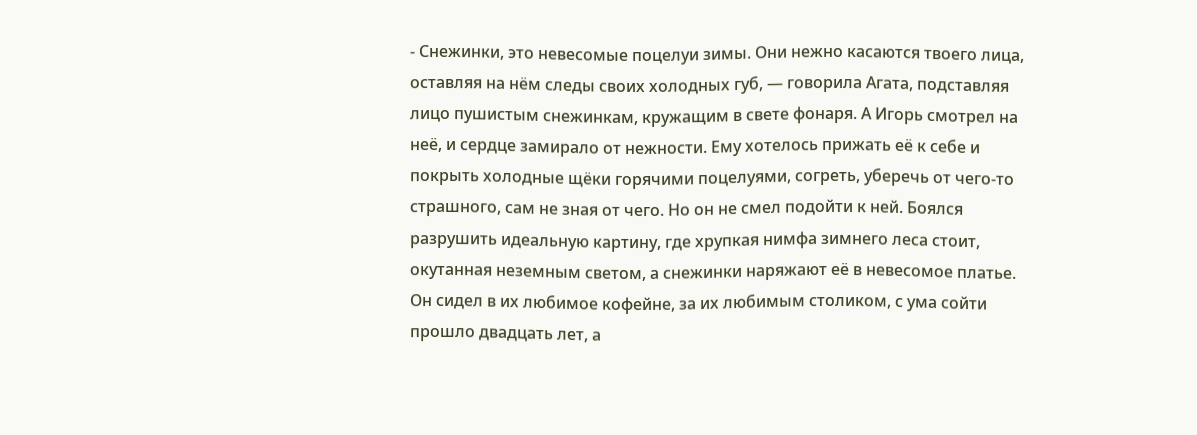- Снежинки, это невесомые поцелуи зимы. Они нежно касаются твоего лица, оставляя на нём следы своих холодных губ, — говорила Агата, подставляя лицо пушистым снежинкам, кружащим в свете фонаря. А Игорь смотрел на неё, и сердце замирало от нежности. Ему хотелось прижать её к себе и покрыть холодные щёки горячими поцелуями, согреть, уберечь от чего-то страшного, сам не зная от чего. Но он не смел подойти к ней. Боялся разрушить идеальную картину, где хрупкая нимфа зимнего леса стоит, окутанная неземным светом, а снежинки наряжают её в невесомое платье. Он сидел в их любимое кофейне, за их любимым столиком, с ума сойти прошло двадцать лет, а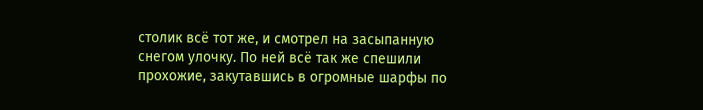столик всё тот же, и смотрел на засыпанную снегом улочку. По ней всё так же спешили прохожие, закутавшись в огромные шарфы по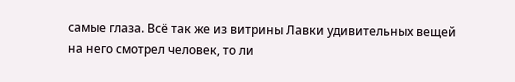самые глаза. Всё так же из витрины Лавки удивительных вещей на него смотрел человек, то ли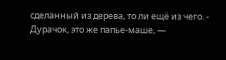сделанный из дерева, то ли ещё из чего. - Дурачок, это же папье-маше, —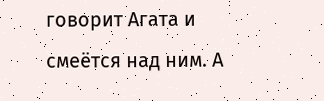говорит Агата и смеётся над ним. А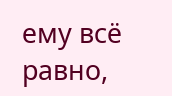ему всё равно,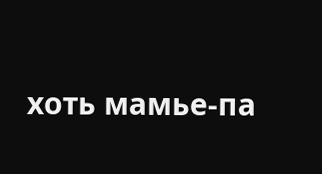хоть мамье-па